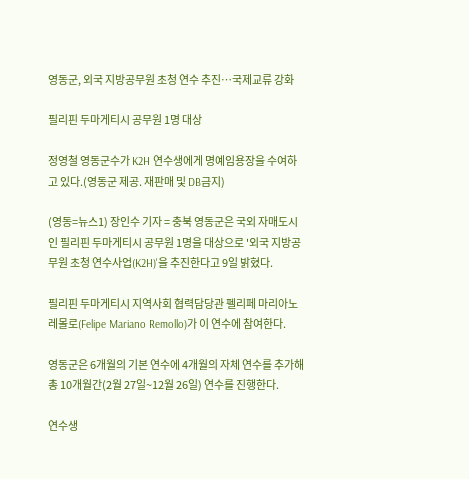영동군, 외국 지방공무원 초청 연수 추진…국제교류 강화

필리핀 두마게티시 공무원 1명 대상

정영철 영동군수가 K2H 연수생에게 명예임용장을 수여하고 있다.(영동군 제공. 재판매 및 DB금지)

(영동=뉴스1) 장인수 기자 = 충북 영동군은 국외 자매도시인 필리핀 두마게티시 공무원 1명을 대상으로 '외국 지방공무원 초청 연수사업(K2H)'을 추진한다고 9일 밝혔다.

필리핀 두마게티시 지역사회 협력담당관 펠리페 마리아노 레몰로(Felipe Mariano Remollo)가 이 연수에 참여한다.

영동군은 6개월의 기본 연수에 4개월의 자체 연수를 추가해 총 10개월간(2월 27일~12월 26일) 연수를 진행한다.

연수생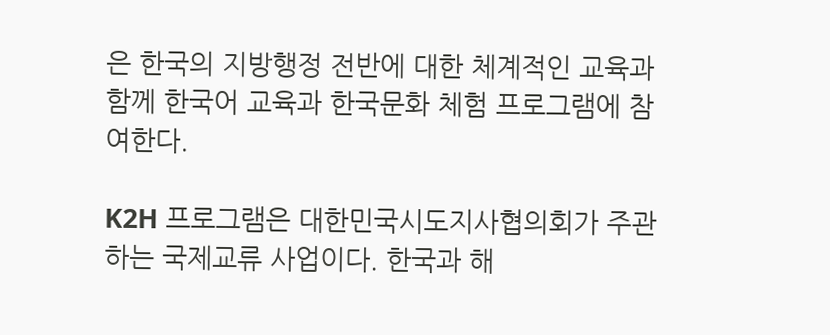은 한국의 지방행정 전반에 대한 체계적인 교육과 함께 한국어 교육과 한국문화 체험 프로그램에 참여한다.

K2H 프로그램은 대한민국시도지사협의회가 주관하는 국제교류 사업이다. 한국과 해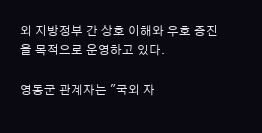외 지방정부 간 상호 이해와 우호 증진을 목적으로 운영하고 있다.

영동군 관계자는 "국외 자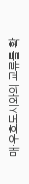매·우호도시와의 교류를 확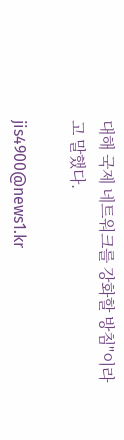대해 국제 네트워크를 강화할 방침"이라고 말했다.

jis4900@news1.kr